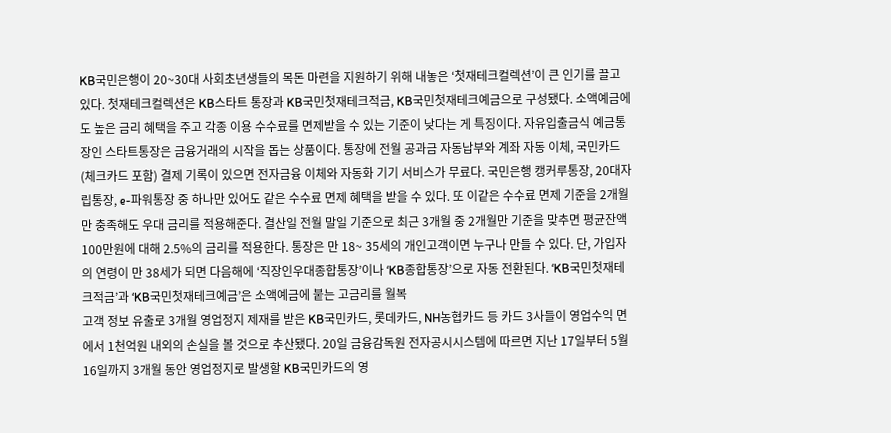KB국민은행이 20~30대 사회초년생들의 목돈 마련을 지원하기 위해 내놓은 ‘첫재테크컬렉션’이 큰 인기를 끌고 있다. 첫재테크컬렉션은 KB스타트 통장과 KB국민첫재테크적금, KB국민첫재테크예금으로 구성됐다. 소액예금에도 높은 금리 혜택을 주고 각종 이용 수수료를 면제받을 수 있는 기준이 낮다는 게 특징이다. 자유입출금식 예금통장인 스타트통장은 금융거래의 시작을 돕는 상품이다. 통장에 전월 공과금 자동납부와 계좌 자동 이체, 국민카드(체크카드 포함) 결제 기록이 있으면 전자금융 이체와 자동화 기기 서비스가 무료다. 국민은행 캥커루통장, 20대자립통장, e-파워통장 중 하나만 있어도 같은 수수료 면제 혜택을 받을 수 있다. 또 이같은 수수료 면제 기준을 2개월만 충족해도 우대 금리를 적용해준다. 결산일 전월 말일 기준으로 최근 3개월 중 2개월만 기준을 맞추면 평균잔액 100만원에 대해 2.5%의 금리를 적용한다. 통장은 만 18~ 35세의 개인고객이면 누구나 만들 수 있다. 단, 가입자의 연령이 만 38세가 되면 다음해에 ‘직장인우대종합통장’이나 ‘KB종합통장’으로 자동 전환된다. ‘KB국민첫재테크적금’과 ‘KB국민첫재테크예금’은 소액예금에 붙는 고금리를 월복
고객 정보 유출로 3개월 영업정지 제재를 받은 KB국민카드, 롯데카드, NH농협카드 등 카드 3사들이 영업수익 면에서 1천억원 내외의 손실을 볼 것으로 추산됐다. 20일 금융감독원 전자공시시스템에 따르면 지난 17일부터 5월 16일까지 3개월 동안 영업정지로 발생할 KB국민카드의 영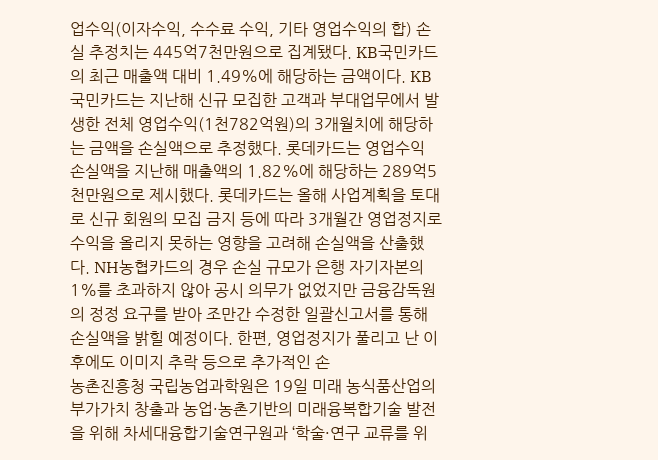업수익(이자수익, 수수료 수익, 기타 영업수익의 합) 손실 추정치는 445억7천만원으로 집계됐다. KB국민카드의 최근 매출액 대비 1.49%에 해당하는 금액이다. KB국민카드는 지난해 신규 모집한 고객과 부대업무에서 발생한 전체 영업수익(1천782억원)의 3개월치에 해당하는 금액을 손실액으로 추정했다. 롯데카드는 영업수익 손실액을 지난해 매출액의 1.82%에 해당하는 289억5천만원으로 제시했다. 롯데카드는 올해 사업계획을 토대로 신규 회원의 모집 금지 등에 따라 3개월간 영업정지로 수익을 올리지 못하는 영향을 고려해 손실액을 산출했다. NH농협카드의 경우 손실 규모가 은행 자기자본의 1%를 초과하지 않아 공시 의무가 없었지만 금융감독원의 정정 요구를 받아 조만간 수정한 일괄신고서를 통해 손실액을 밝힐 예정이다. 한편, 영업정지가 풀리고 난 이후에도 이미지 추락 등으로 추가적인 손
농촌진흥청 국립농업과학원은 19일 미래 농식품산업의 부가가치 창출과 농업·농촌기반의 미래융복합기술 발전을 위해 차세대융합기술연구원과 ‘학술·연구 교류를 위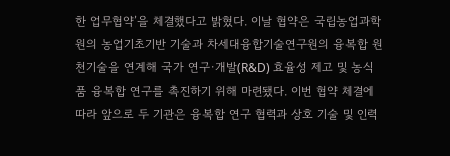한 업무협약’을 체결했다고 밝혔다. 이날 협약은 국립농업과학원의 농업기초기반 기술과 차세대융합기술연구원의 융복합 원천기술을 연계해 국가 연구·개발(R&D) 효율성 제고 및 농식품 융복합 연구를 촉진하기 위해 마련됐다. 이번 협약 체결에 따라 앞으로 두 기관은 융복합 연구 협력과 상호 기술 및 인력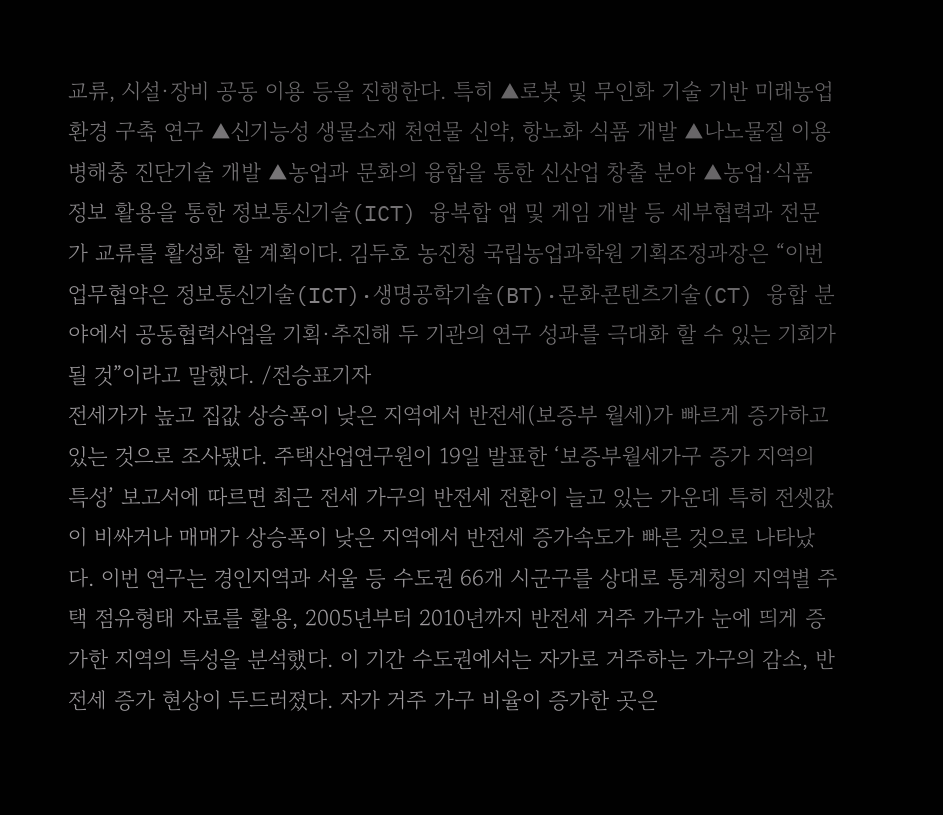교류, 시설·장비 공동 이용 등을 진행한다. 특히 ▲로봇 및 무인화 기술 기반 미래농업환경 구축 연구 ▲신기능성 생물소재 천연물 신약, 항노화 식품 개발 ▲나노물질 이용 병해충 진단기술 개발 ▲농업과 문화의 융합을 통한 신산업 창출 분야 ▲농업·식품 정보 활용을 통한 정보통신기술(ICT) 융복합 앱 및 게임 개발 등 세부협력과 전문가 교류를 활성화 할 계획이다. 김두호 농진청 국립농업과학원 기획조정과장은 “이번 업무협약은 정보통신기술(ICT)·생명공학기술(BT)·문화콘텐츠기술(CT) 융합 분야에서 공동협력사업을 기획·추진해 두 기관의 연구 성과를 극대화 할 수 있는 기회가 될 것”이라고 말했다. /전승표기자
전세가가 높고 집값 상승폭이 낮은 지역에서 반전세(보증부 월세)가 빠르게 증가하고 있는 것으로 조사됐다. 주택산업연구원이 19일 발표한 ‘보증부월세가구 증가 지역의 특성’ 보고서에 따르면 최근 전세 가구의 반전세 전환이 늘고 있는 가운데 특히 전셋값이 비싸거나 매매가 상승폭이 낮은 지역에서 반전세 증가속도가 빠른 것으로 나타났다. 이번 연구는 경인지역과 서울 등 수도권 66개 시군구를 상대로 통계청의 지역별 주택 점유형태 자료를 활용, 2005년부터 2010년까지 반전세 거주 가구가 눈에 띄게 증가한 지역의 특성을 분석했다. 이 기간 수도권에서는 자가로 거주하는 가구의 감소, 반전세 증가 현상이 두드러졌다. 자가 거주 가구 비율이 증가한 곳은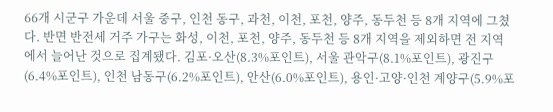66개 시군구 가운데 서울 중구, 인천 동구, 과천, 이천, 포천, 양주, 동두천 등 8개 지역에 그쳤다. 반면 반전세 거주 가구는 화성, 이천, 포천, 양주, 동두천 등 8개 지역을 제외하면 전 지역에서 늘어난 것으로 집계됐다. 김포·오산(8.3%포인트), 서울 관악구(8.1%포인트), 광진구(6.4%포인트), 인천 남동구(6.2%포인트), 안산(6.0%포인트), 용인·고양·인천 계양구(5.9%포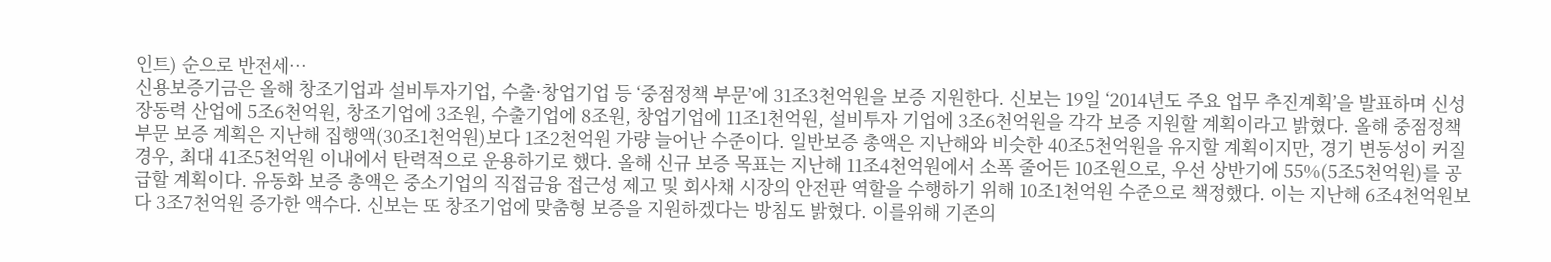인트) 순으로 반전세…
신용보증기금은 올해 창조기업과 설비투자기업, 수출·창업기업 등 ‘중점정책 부문’에 31조3천억원을 보증 지원한다. 신보는 19일 ‘2014년도 주요 업무 추진계획’을 발표하며 신성장동력 산업에 5조6천억원, 창조기업에 3조원, 수출기업에 8조원, 창업기업에 11조1천억원, 설비투자 기업에 3조6천억원을 각각 보증 지원할 계획이라고 밝혔다. 올해 중점정책 부문 보증 계획은 지난해 집행액(30조1천억원)보다 1조2천억원 가량 늘어난 수준이다. 일반보증 총액은 지난해와 비슷한 40조5천억원을 유지할 계획이지만, 경기 변동성이 커질 경우, 최대 41조5천억원 이내에서 탄력적으로 운용하기로 했다. 올해 신규 보증 목표는 지난해 11조4천억원에서 소폭 줄어든 10조원으로, 우선 상반기에 55%(5조5천억원)를 공급할 계획이다. 유동화 보증 총액은 중소기업의 직접금융 접근성 제고 및 회사채 시장의 안전판 역할을 수행하기 위해 10조1천억원 수준으로 책정했다. 이는 지난해 6조4천억원보다 3조7천억원 증가한 액수다. 신보는 또 창조기업에 맞춤형 보증을 지원하겠다는 방침도 밝혔다. 이를위해 기존의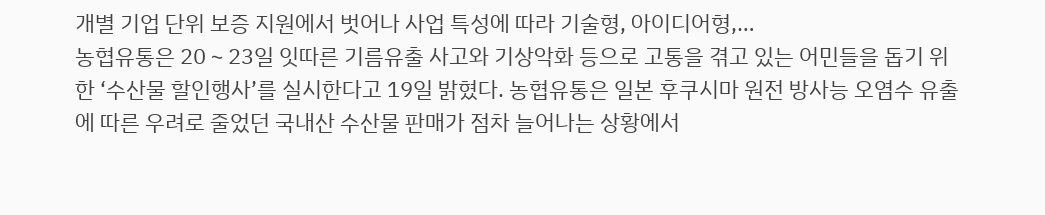개별 기업 단위 보증 지원에서 벗어나 사업 특성에 따라 기술형, 아이디어형,…
농협유통은 20∼23일 잇따른 기름유출 사고와 기상악화 등으로 고통을 겪고 있는 어민들을 돕기 위한 ‘수산물 할인행사’를 실시한다고 19일 밝혔다. 농협유통은 일본 후쿠시마 원전 방사능 오염수 유출에 따른 우려로 줄었던 국내산 수산물 판매가 점차 늘어나는 상황에서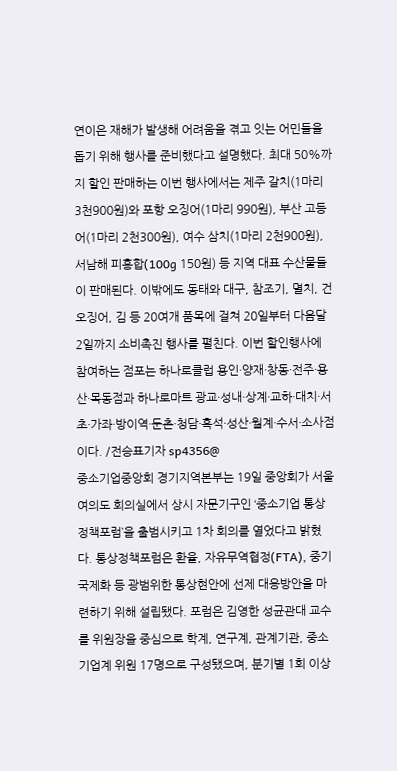연이은 재해가 발생해 어려움을 겪고 잇는 어민들을 돕기 위해 행사를 준비했다고 설명했다. 최대 50%까지 할인 판매하는 이번 행사에서는 제주 갈치(1마리 3천900원)와 포항 오징어(1마리 990원), 부산 고등어(1마리 2천300원), 여수 삼치(1마리 2천900원), 서남해 피홍합(100g 150원) 등 지역 대표 수산물들이 판매된다. 이밖에도 동태와 대구, 참조기, 멸치, 건오징어, 김 등 20여개 품목에 걸쳐 20일부터 다음달 2일까지 소비촉진 행사를 펼친다. 이번 할인행사에 참여하는 점포는 하나로클럽 용인·양재·창동·전주·용산·목동점과 하나로마트 광교·성내·상계·교하·대치·서초·가좌·방이역·둔촌·청담·흑석·성산·월계·수서·소사점이다. /전승표기자 sp4356@
중소기업중앙회 경기지역본부는 19일 중앙회가 서울 여의도 회의실에서 상시 자문기구인 ‘중소기업 통상정책포럼’을 출범시키고 1차 회의를 열었다고 밝혔다. 통상정책포럼은 환율, 자유무역협정(FTA), 중기 국제화 등 광범위한 통상현안에 선제 대응방안을 마련하기 위해 설립됐다. 포럼은 김영한 성균관대 교수를 위원장을 중심으로 학계, 연구계, 관계기관, 중소기업계 위원 17명으로 구성됐으며, 분기별 1회 이상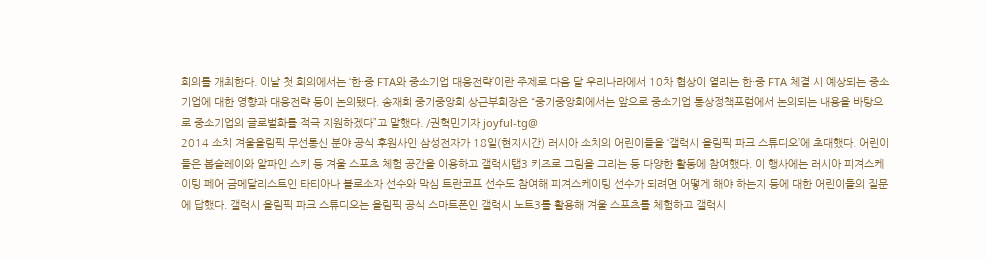회의를 개최한다. 이날 첫 회의에서는 ‘한·중 FTA와 중소기업 대응전략’이란 주제로 다음 달 우리나라에서 10차 협상이 열리는 한·중 FTA 체결 시 예상되는 중소기업에 대한 영향과 대응전략 등이 논의됐다. 송재희 중기중앙회 상근부회장은 “중기중앙회에서는 앞으로 중소기업 통상정책포럼에서 논의되는 내용을 바탕으로 중소기업의 글로벌화를 적극 지원하겠다”고 말했다. /권혁민기자 joyful-tg@
2014 소치 겨울올림픽 무선통신 분야 공식 후원사인 삼성전자가 18일(현지시간) 러시아 소치의 어린이들을 ‘갤럭시 올림픽 파크 스튜디오’에 초대했다. 어린이들은 봅슬레이와 알파인 스키 등 겨울 스포츠 체험 공간을 이용하고 갤럭시탭3 키즈로 그림을 그리는 등 다양한 활동에 참여했다. 이 행사에는 러시아 피겨스케이팅 페어 금메달리스트인 타티아나 볼로소자 선수와 막심 트란코프 선수도 참여해 피겨스케이팅 선수가 되려면 어떻게 해야 하는지 등에 대한 어린이들의 질문에 답했다. 갤럭시 올림픽 파크 스튜디오는 올림픽 공식 스마트폰인 갤럭시 노트3를 활용해 겨울 스포츠를 체험하고 갤럭시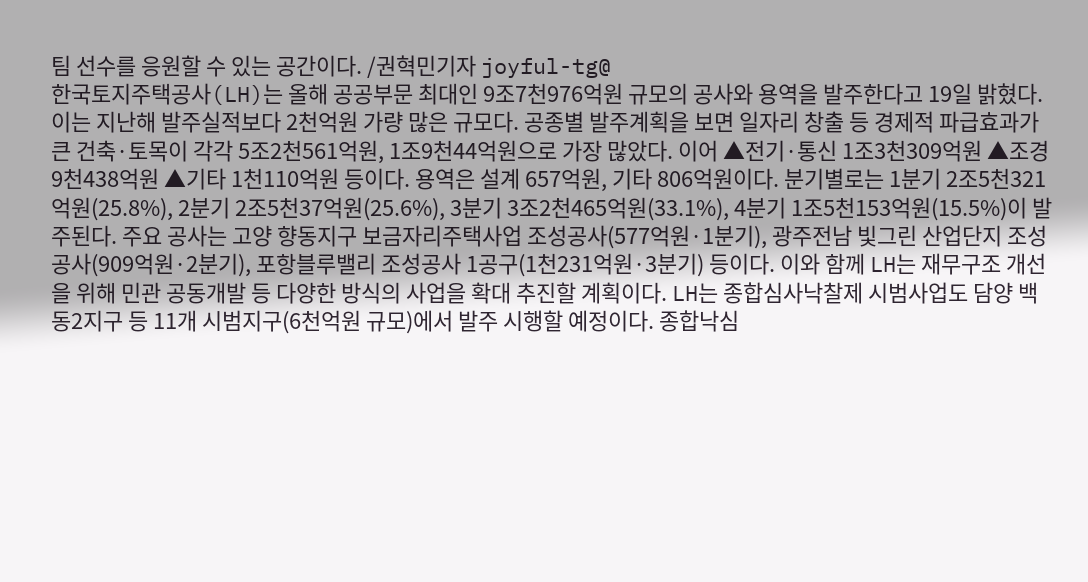팀 선수를 응원할 수 있는 공간이다. /권혁민기자 joyful-tg@
한국토지주택공사(LH)는 올해 공공부문 최대인 9조7천976억원 규모의 공사와 용역을 발주한다고 19일 밝혔다. 이는 지난해 발주실적보다 2천억원 가량 많은 규모다. 공종별 발주계획을 보면 일자리 창출 등 경제적 파급효과가 큰 건축·토목이 각각 5조2천561억원, 1조9천44억원으로 가장 많았다. 이어 ▲전기·통신 1조3천309억원 ▲조경 9천438억원 ▲기타 1천110억원 등이다. 용역은 설계 657억원, 기타 806억원이다. 분기별로는 1분기 2조5천321억원(25.8%), 2분기 2조5천37억원(25.6%), 3분기 3조2천465억원(33.1%), 4분기 1조5천153억원(15.5%)이 발주된다. 주요 공사는 고양 향동지구 보금자리주택사업 조성공사(577억원·1분기), 광주전남 빛그린 산업단지 조성공사(909억원·2분기), 포항블루밸리 조성공사 1공구(1천231억원·3분기) 등이다. 이와 함께 LH는 재무구조 개선을 위해 민관 공동개발 등 다양한 방식의 사업을 확대 추진할 계획이다. LH는 종합심사낙찰제 시범사업도 담양 백동2지구 등 11개 시범지구(6천억원 규모)에서 발주 시행할 예정이다. 종합낙심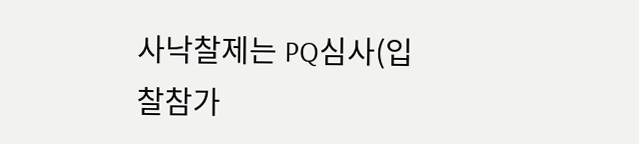사낙찰제는 PQ심사(입찰참가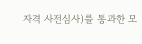자격 사전심사)를 통과한 모